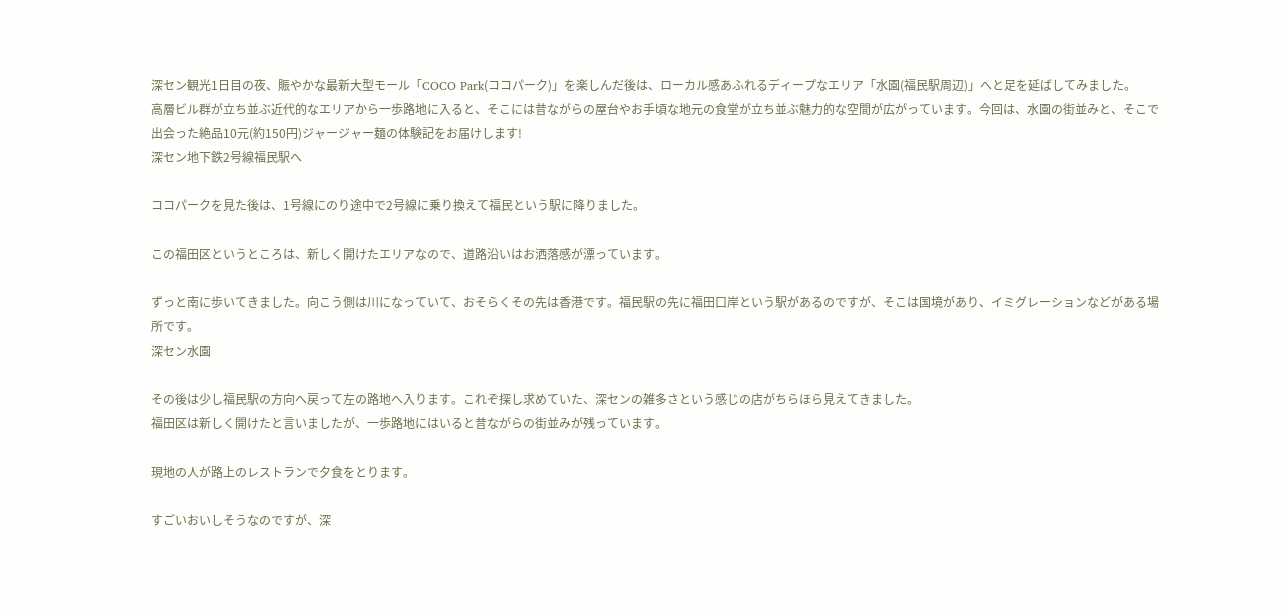深セン観光1日目の夜、賑やかな最新大型モール「COCO Park(ココパーク)」を楽しんだ後は、ローカル感あふれるディープなエリア「水園(福民駅周辺)」へと足を延ばしてみました。
高層ビル群が立ち並ぶ近代的なエリアから一歩路地に入ると、そこには昔ながらの屋台やお手頃な地元の食堂が立ち並ぶ魅力的な空間が広がっています。今回は、水園の街並みと、そこで出会った絶品10元(約150円)ジャージャー麺の体験記をお届けします!
深セン地下鉄2号線福民駅へ

ココパークを見た後は、1号線にのり途中で2号線に乗り換えて福民という駅に降りました。

この福田区というところは、新しく開けたエリアなので、道路沿いはお洒落感が漂っています。

ずっと南に歩いてきました。向こう側は川になっていて、おそらくその先は香港です。福民駅の先に福田口岸という駅があるのですが、そこは国境があり、イミグレーションなどがある場所です。
深セン水園

その後は少し福民駅の方向へ戻って左の路地へ入ります。これぞ探し求めていた、深センの雑多さという感じの店がちらほら見えてきました。
福田区は新しく開けたと言いましたが、一歩路地にはいると昔ながらの街並みが残っています。

現地の人が路上のレストランで夕食をとります。

すごいおいしそうなのですが、深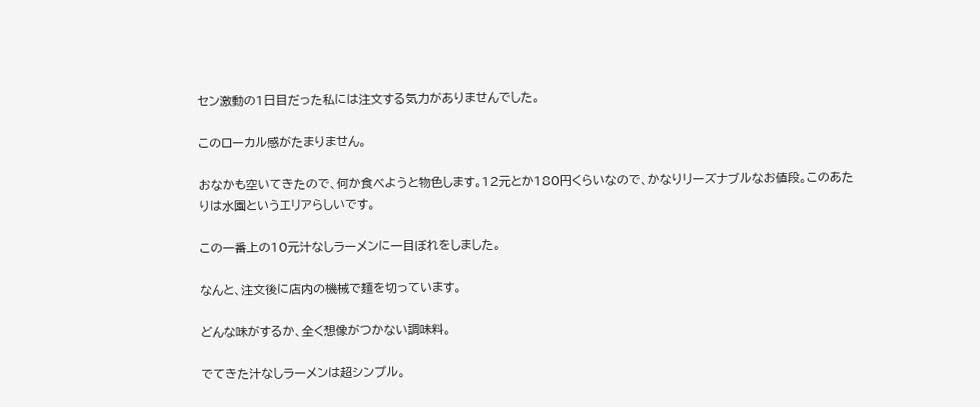セン激動の1日目だった私には注文する気力がありませんでした。

このローカル感がたまりません。

おなかも空いてきたので、何か食べようと物色します。12元とか180円くらいなので、かなりリーズナブルなお値段。このあたりは水園というエリアらしいです。

この一番上の10元汁なしラーメンに一目ぼれをしました。

なんと、注文後に店内の機械で麺を切っています。

どんな味がするか、全く想像がつかない調味料。

でてきた汁なしラーメンは超シンプル。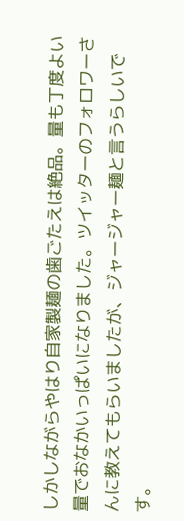しかしながらやはり自家製麺の歯ごたえは絶品。量も丁度よい量でおなかいっぱいになりました。ツイッターのフォロワーさんに教えてもらいましたが、ジャージャー麺と言うらしいです。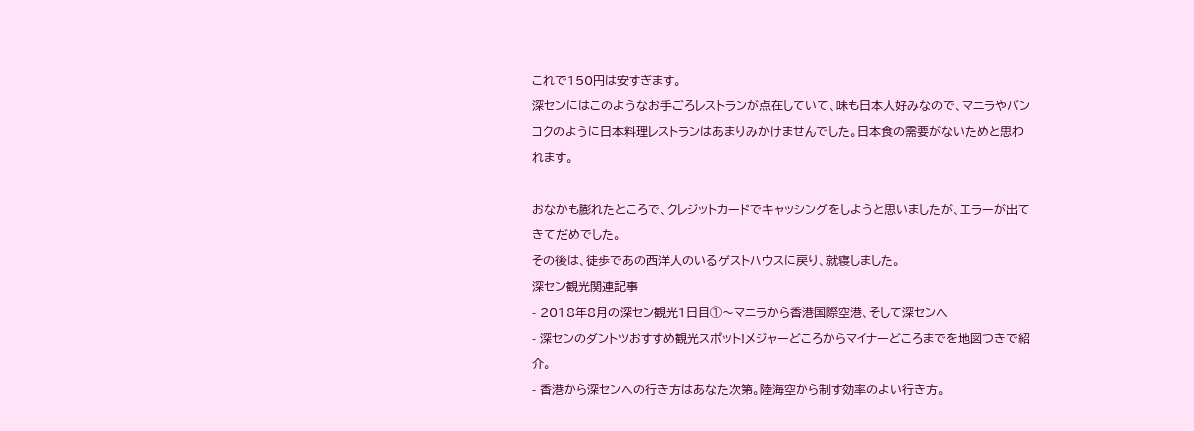これで150円は安すぎます。
深センにはこのようなお手ごろレストランが点在していて、味も日本人好みなので、マニラやバンコクのように日本料理レストランはあまりみかけませんでした。日本食の需要がないためと思われます。

おなかも膨れたところで、クレジットカードでキャッシングをしようと思いましたが、エラーが出てきてだめでした。
その後は、徒歩であの西洋人のいるゲストハウスに戻り、就寝しました。
深セン観光関連記事
- 2018年8月の深セン観光1日目①〜マニラから香港国際空港、そして深センへ
- 深センのダントツおすすめ観光スポット!メジャーどころからマイナーどころまでを地図つきで紹介。
- 香港から深センへの行き方はあなた次第。陸海空から制す効率のよい行き方。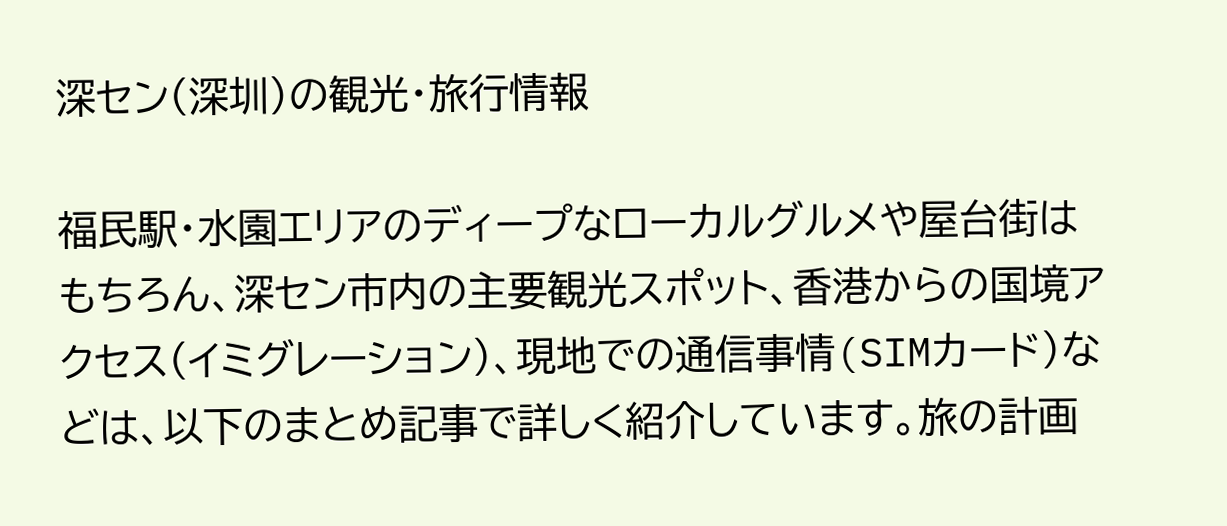深セン(深圳)の観光・旅行情報

福民駅・水園エリアのディープなローカルグルメや屋台街はもちろん、深セン市内の主要観光スポット、香港からの国境アクセス(イミグレーション)、現地での通信事情(SIMカード)などは、以下のまとめ記事で詳しく紹介しています。旅の計画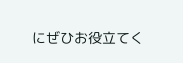にぜひお役立てく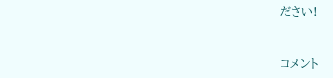ださい!



コメント